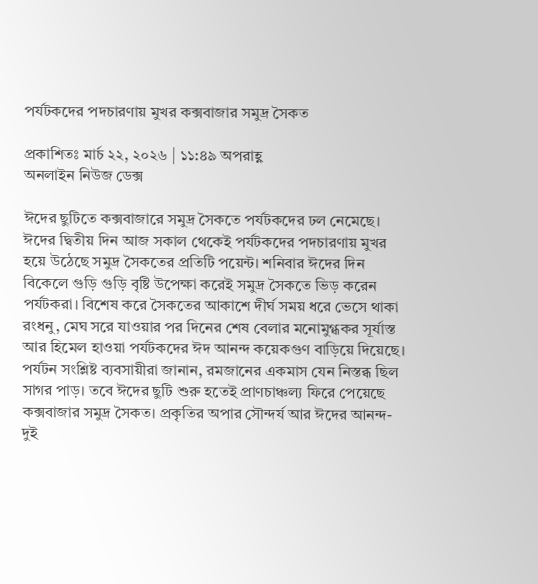পর্যটকদের পদচারণায় মুখর কক্সবাজার সমুদ্র সৈকত

প্রকাশিতঃ মার্চ ২২, ২০২৬ | ১১:৪৯ অপরাহ্ণ
অনলাইন নিউজ ডেক্স

ঈদের ছুটিতে কক্সবাজারে সমুদ্র সৈকতে পর্যটকদের ঢল নেমেছে। ঈদের দ্বিতীয় দিন আজ সকাল থেকেই পর্যটকদের পদচারণায় মুখর হয়ে উঠেছে সমুদ্র সৈকতের প্রতিটি পয়েন্ট। শনিবার ঈদের দিন বিকেলে গুড়ি গুড়ি বৃষ্টি উপেক্ষা করেই সমুদ্র সৈকতে ভিড় করেন পর্যটকরা। বিশেষ করে সৈকতের আকাশে দীর্ঘ সময় ধরে ভেসে থাকা রংধনু, মেঘ সরে যাওয়ার পর দিনের শেষ বেলার মনোমুগ্ধকর সূর্যাস্ত আর হিমেল হাওয়া পর্যটকদের ঈদ আনন্দ কয়েকগুণ বাড়িয়ে দিয়েছে। পর্যটন সংশ্লিষ্ট ব্যবসায়ীরা জানান, রমজানের একমাস যেন নিস্তব্ধ ছিল সাগর পাড়। তবে ঈদের ছুটি শুরু হতেই প্রাণচাঞ্চল্য ফিরে পেয়েছে কক্সবাজার সমুদ্র সৈকত। প্রকৃতির অপার সৌন্দর্য আর ঈদের আনন্দ-দুই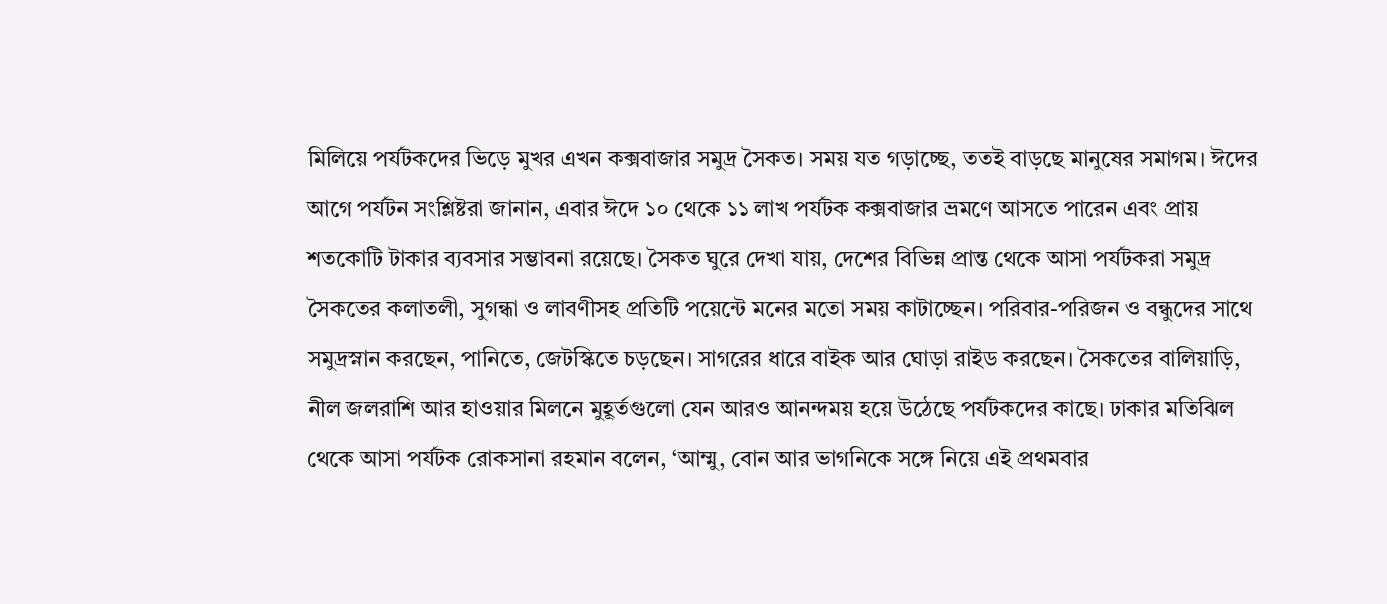মিলিয়ে পর্যটকদের ভিড়ে মুখর এখন কক্সবাজার সমুদ্র সৈকত। সময় যত গড়াচ্ছে, ততই বাড়ছে মানুষের সমাগম। ঈদের আগে পর্যটন সংশ্লিষ্টরা জানান, এবার ঈদে ১০ থেকে ১১ লাখ পর্যটক কক্সবাজার ভ্রমণে আসতে পারেন এবং প্রায় শতকোটি টাকার ব্যবসার সম্ভাবনা রয়েছে। সৈকত ঘুরে দেখা যায়, দেশের বিভিন্ন প্রান্ত থেকে আসা পর্যটকরা সমুদ্র সৈকতের কলাতলী, সুগন্ধা ও লাবণীসহ প্রতিটি পয়েন্টে মনের মতো সময় কাটাচ্ছেন। পরিবার-পরিজন ও বন্ধুদের সাথে সমুদ্রস্নান করছেন, পানিতে, জেটস্কিতে চড়ছেন। সাগরের ধারে বাইক আর ঘোড়া রাইড করছেন। সৈকতের বালিয়াড়ি, নীল জলরাশি আর হাওয়ার মিলনে মুহূর্তগুলো যেন আরও আনন্দময় হয়ে উঠেছে পর্যটকদের কাছে। ঢাকার মতিঝিল থেকে আসা পর্যটক রোকসানা রহমান বলেন, ‘আম্মু, বোন আর ভাগনিকে সঙ্গে নিয়ে এই প্রথমবার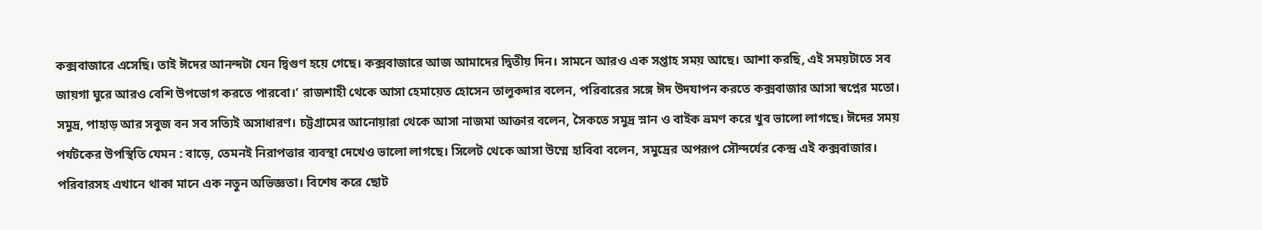কক্সবাজারে এসেছি। তাই ঈদের আনন্দটা যেন দ্বিগুণ হয়ে গেছে। কক্সবাজারে আজ আমাদের দ্বিতীয় দিন। সামনে আরও এক সপ্তাহ সময় আছে। আশা করছি, এই সময়টাতে সব জায়গা ঘুরে আরও বেশি উপভোগ করতে পারবো।’ রাজশাহী থেকে আসা হেমায়েত হোসেন তালুকদার বলেন, পরিবারের সঙ্গে ঈদ উদযাপন করতে কক্সবাজার আসা স্বপ্নের মতো। সমুদ্র, পাহাড় আর সবুজ বন সব সত্যিই অসাধারণ। চট্টগ্রামের আনোয়ারা থেকে আসা নাজমা আক্তার বলেন, সৈকতে সমুদ্র স্নান ও বাইক ভ্রমণ করে খুব ভালো লাগছে। ঈদের সময় পর্যটকের উপস্থিতি যেমন : বাড়ে, তেমনই নিরাপত্তার ব্যবস্থা দেখেও ভালো লাগছে। সিলেট থেকে আসা উম্মে হাবিবা বলেন, সমুদ্রের অপরূপ সৌন্দর্যের কেন্দ্র এই কক্সবাজার। পরিবারসহ এখানে থাকা মানে এক নতুন অভিজ্ঞতা। বিশেষ করে ছোট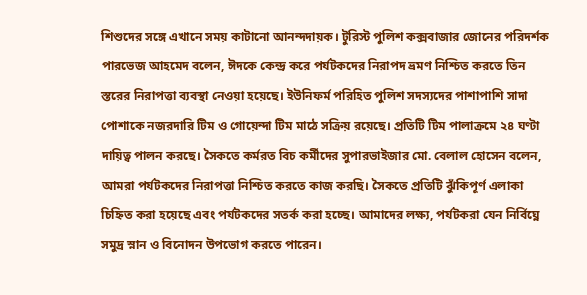শিশুদের সঙ্গে এখানে সময় কাটানো আনন্দদায়ক। টুরিস্ট পুলিশ কক্সবাজার জোনের পরিদর্শক পারভেজ আহমেদ বলেন, ঈদকে কেন্দ্র করে পর্যটকদের নিরাপদ ভ্রমণ নিশ্চিত করতে তিন স্তরের নিরাপত্তা ব্যবস্থা নেওয়া হয়েছে। ইউনিফর্ম পরিহিত পুলিশ সদস্যদের পাশাপাশি সাদা পোশাকে নজরদারি টিম ও গোয়েন্দা টিম মাঠে সক্রিয় রয়েছে। প্রতিটি টিম পালাক্রমে ২৪ ঘণ্টা দায়িত্ব পালন করছে। সৈকতে কর্মরত বিচ কর্মীদের সুপারভাইজার মো. বেলাল হোসেন বলেন, আমরা পর্যটকদের নিরাপত্তা নিশ্চিত করতে কাজ করছি। সৈকতে প্রতিটি ঝুঁকিপূর্ণ এলাকা চিহ্নিত করা হয়েছে এবং পর্যটকদের সতর্ক করা হচ্ছে। আমাদের লক্ষ্য, পর্যটকরা যেন নির্বিঘ্নে সমুদ্র স্নান ও বিনোদন উপভোগ করতে পারেন।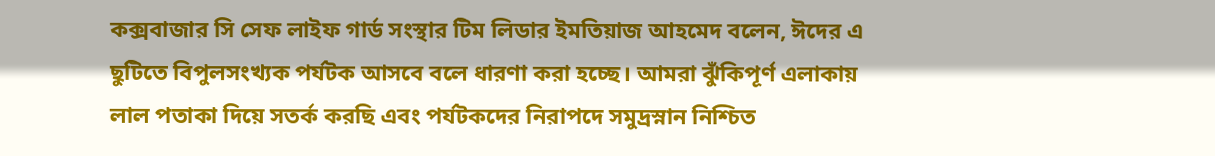কক্সবাজার সি সেফ লাইফ গার্ড সংস্থার টিম লিডার ইমতিয়াজ আহমেদ বলেন, ঈদের এ ছুটিতে বিপুলসংখ্যক পর্যটক আসবে বলে ধারণা করা হচ্ছে। আমরা ঝুঁকিপূর্ণ এলাকায় লাল পতাকা দিয়ে সতর্ক করছি এবং পর্যটকদের নিরাপদে সমুদ্রস্নান নিশ্চিত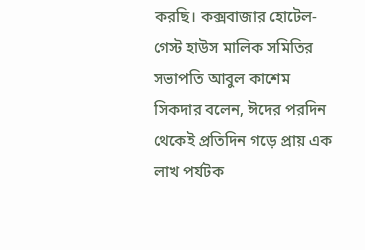করছি। কক্সবাজার হোটেল-গেস্ট হাউস মালিক সমিতির সভাপতি আবুল কাশেম সিকদার বলেন, ঈদের পরদিন থেকেই প্রতিদিন গড়ে প্রায় এক লাখ পর্যটক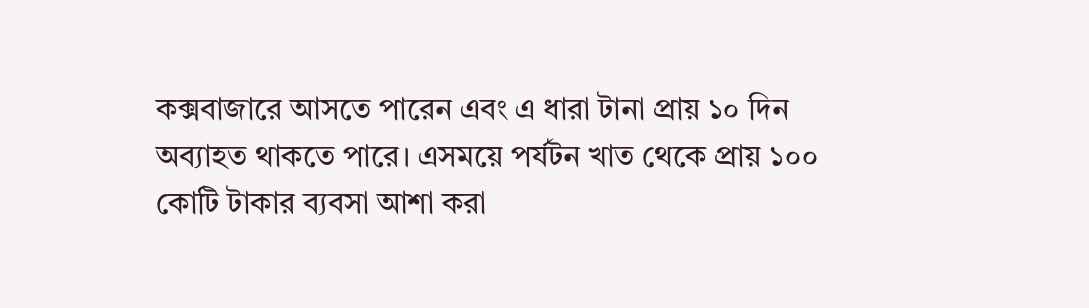কক্সবাজারে আসতে পারেন এবং এ ধারা টানা প্রায় ১০ দিন অব্যাহত থাকতে পারে। এসময়ে পর্যটন খাত থেকে প্রায় ১০০ কোটি টাকার ব্যবসা আশা করা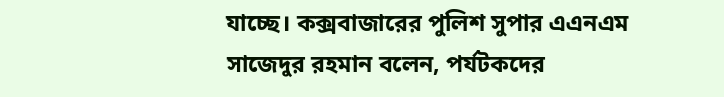যাচ্ছে। কক্সবাজারের পুলিশ সুপার এএনএম সাজেদুর রহমান বলেন, পর্যটকদের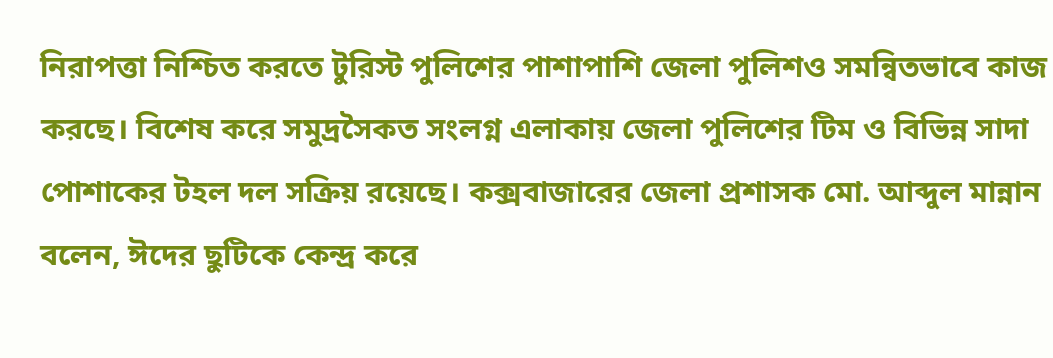নিরাপত্তা নিশ্চিত করতে টুরিস্ট পুলিশের পাশাপাশি জেলা পুলিশও সমন্বিতভাবে কাজ করছে। বিশেষ করে সমুদ্রসৈকত সংলগ্ন এলাকায় জেলা পুলিশের টিম ও বিভিন্ন সাদা পোশাকের টহল দল সক্রিয় রয়েছে। কক্সবাজারের জেলা প্রশাসক মো. আব্দুল মান্নান বলেন, ঈদের ছুটিকে কেন্দ্র করে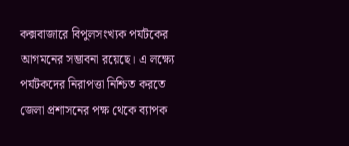কক্সবাজারে বিপুলসংখ্যক পর্যটকের আগমনের সম্ভাবনা রয়েছে। এ লক্ষ্যে পর্যটকদের নিরাপত্তা নিশ্চিত করতে জেলা প্রশাসনের পক্ষ থেকে ব্যাপক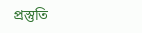প্রস্তুতি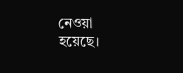নেওয়া হয়েছে।